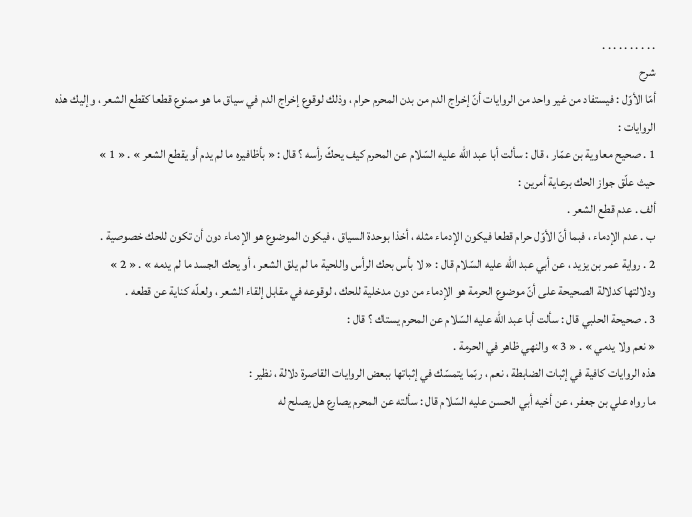. . . . . . . . . .
شرح
أمّا الأوّل : فيستفاد من غير واحد من الروايات أنّ إخراج الدم من بدن المحرم حرام ، وذلك لوقوع إخراج الدم في سياق ما هو ممنوع قطعا كقطع الشعر ، وإليك هذه الروايات :
1 . صحيح معاوية بن عمّار ، قال : سألت أبا عبد اللّه عليه السّلام عن المحرم كيف يحكّ رأسه ؟ قال : « بأظافيره ما لم يدم أو يقطع الشعر » . « 1 »
حيث علّق جواز الحك برعاية أمرين :
ألف . عدم قطع الشعر .
ب . عدم الإدماء ، فبما أنّ الأوّل حرام قطعا فيكون الإدماء مثله ، أخذا بوحدة السياق ، فيكون الموضوع هو الإدماء دون أن تكون للحك خصوصية .
2 . رواية عمر بن يزيد ، عن أبي عبد اللّه عليه السّلام قال : « لا بأس بحك الرأس واللحية ما لم يلق الشعر ، أو يحك الجسد ما لم يدمه » . « 2 »
ودلالتها كدلالة الصحيحة على أنّ موضوع الحرمة هو الإدماء من دون مدخلية للحك ، لوقوعه في مقابل إلقاء الشعر ، ولعلّه كناية عن قطعه .
3 . صحيحة الحلبي قال : سألت أبا عبد اللّه عليه السّلام عن المحرم يستاك ؟ قال :
« نعم ولا يدمي » . « 3 » والنهي ظاهر في الحرمة .
هذه الروايات كافية في إثبات الضابطة ، نعم ، ربّما يتمسّك في إثباتها ببعض الروايات القاصرة دلالة ، نظير :
ما رواه علي بن جعفر ، عن أخيه أبي الحسن عليه السّلام قال : سألته عن المحرم يصارع هل يصلح له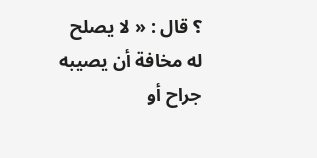؟ قال : « لا يصلح له مخافة أن يصيبه جراح أو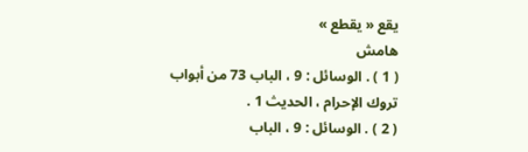يقع « يقطع »
هامش
( 1 ) . الوسائل : 9 ، الباب 73 من أبواب تروك الإحرام ، الحديث 1 .
( 2 ) . الوسائل : 9 ، الباب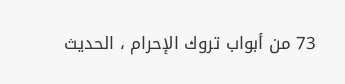73 من أبواب تروك الإحرام ، الحديث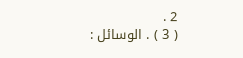2 .
( 3 ) . الوسائل :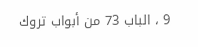9 ، الباب 73 من أبواب تروك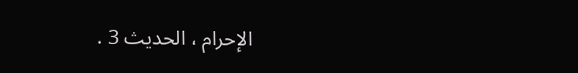الإحرام ، الحديث 3 .